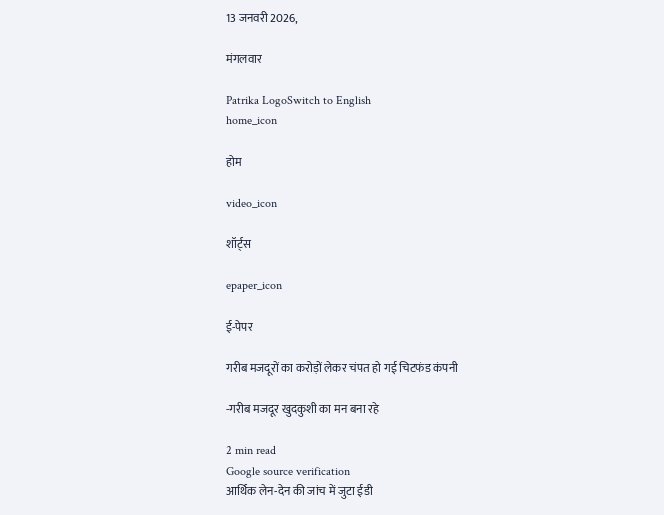13 जनवरी 2026,

मंगलवार

Patrika LogoSwitch to English
home_icon

होम

video_icon

शॉर्ट्स

epaper_icon

ई-पेपर

गरीब मजदूरों का करोड़ों लेकर चंपत हो गई चिटफंड कंपनी

-गरीब मजदूर खुदकुशी का मन बना रहे

2 min read
Google source verification
आर्थिक लेन-देन की जांच में जुटा ईडी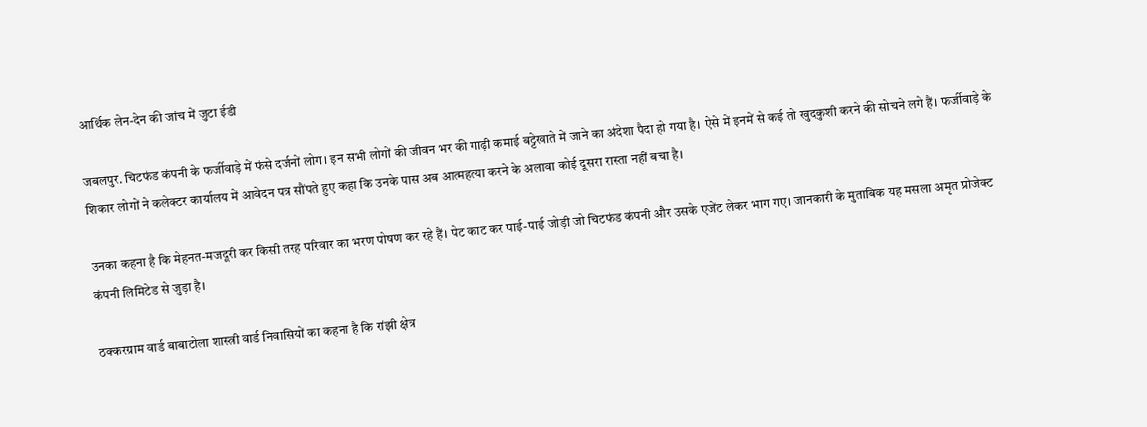आर्थिक लेन-देन की जांच में जुटा ईडी

जबलपुर. चिटफंड कंपनी के फर्जीवाड़े में फंसे दर्जनों लोग। इन सभी लोगों की जीवन भर की गाढ़ी कमाई बट्टेखाते में जाने का अंदेशा पैदा हो गया है। ऐसे में इनमें से कई तो खुदकुशी करने की सोचने लगे हैं। फर्जीवाड़े के शिकार लोगों ने कलेक्टर कार्यालय में आवेदन पत्र सौंपते हुए कहा कि उनके पास अब आत्महत्या करने के अलावा कोई दूसरा रास्ता नहीं बचा है।

उनका कहना है कि मेहनत-मजदूरी कर किसी तरह परिवार का भरण पोषण कर रहे हैं। पेट काट कर पाई-पाई जोड़ी जो चिटफंड कंपनी और उसके एजेंट लेकर भाग गए। जानकारी के मुताबिक यह मसला अमृत प्रोजेक्ट कंपनी लिमिटेड से जुड़ा है।

ठक्करग्राम वार्ड बाबाटोला शास्त्री वार्ड निवासियों का कहना है कि रांझी क्षेत्र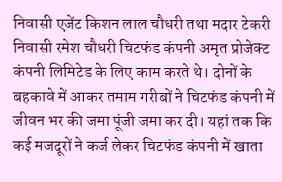निवासी एजेंट किशन लाल चौधरी तथा मदार टेकरी निवासी रमेश चौधरी चिटफंड कंपनी अमृत प्रोजेक्ट कंपनी लिमिटेड के लिए काम करते थे। दोनों के बहकावे में आकर तमाम गरीबों ने चिटफंड कंपनी में जीवन भर की जमा पूंजी जमा कर दी। यहां तक कि कई मजदूरों ने कर्ज लेकर चिटफंड कंपनी में खाता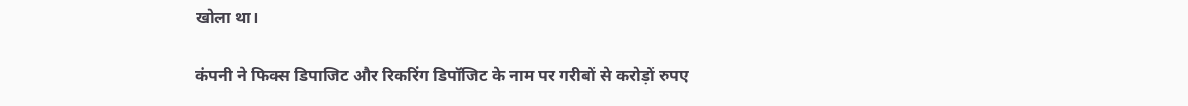खोला था।

कंपनी ने फिक्स डिपाजिट और रिकरिंग डिपॉजिट के नाम पर गरीबों से करोड़ों रुपए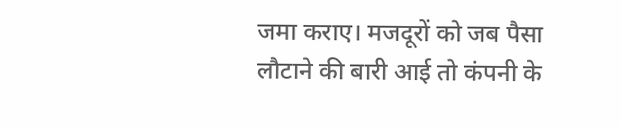जमा कराए। मजदूरों को जब पैसा लौटाने की बारी आई तो कंपनी के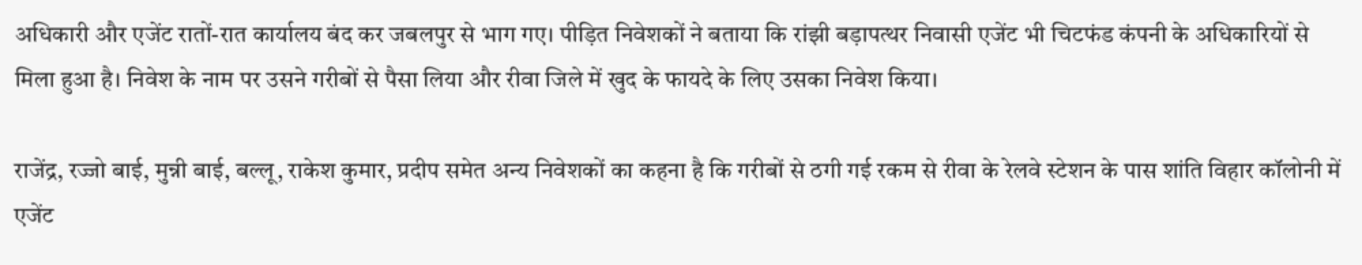अधिकारी और एजेंट रातों-रात कार्यालय बंद कर जबलपुर से भाग गए। पीड़ित निवेशकों ने बताया कि रांझी बड़ापत्थर निवासी एजेंट भी चिटफंड कंपनी के अधिकारियों से मिला हुआ है। निवेश के नाम पर उसने गरीबों से पैसा लिया और रीवा जिले में खुद के फायदे के लिए उसका निवेश किया।

राजेंद्र, रज्जो बाई, मुन्नी बाई, बल्लू, राकेश कुमार, प्रदीप समेत अन्य निवेशकों का कहना है कि गरीबों से ठगी गई रकम से रीवा के रेलवे स्टेशन के पास शांति विहार कॉलोनी में एजेंट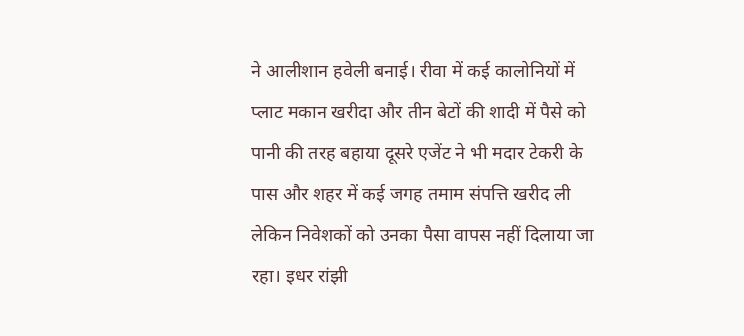ने आलीशान हवेली बनाई। रीवा में कई कालोनियों में प्लाट मकान खरीदा और तीन बेटों की शादी में पैसे को पानी की तरह बहाया दूसरे एजेंट ने भी मदार टेकरी के पास और शहर में कई जगह तमाम संपत्ति खरीद ली लेकिन निवेशकों को उनका पैसा वापस नहीं दिलाया जा रहा। इधर रांझी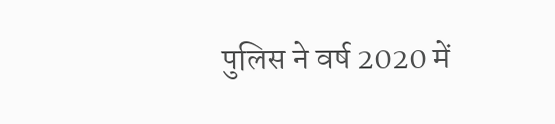पुलिस ने वर्ष 2020 में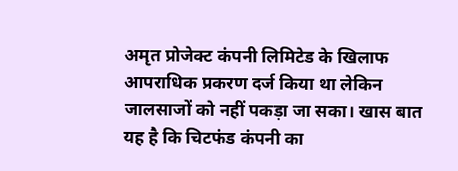अमृत प्रोजेक्ट कंपनी लिमिटेड के खिलाफ आपराधिक प्रकरण दर्ज किया था लेकिन जालसाजों को नहीं पकड़ा जा सका। खास बात यह है कि चिटफंड कंपनी का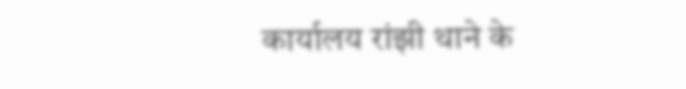कार्यालय रांझी थाने के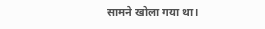सामने खोला गया था।